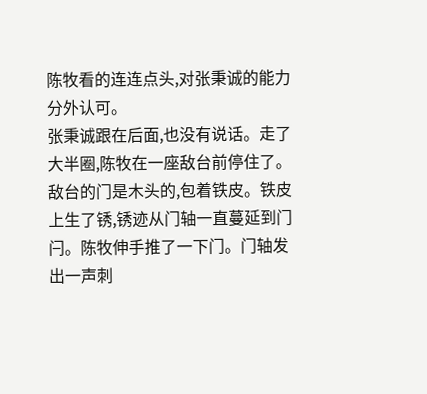陈牧看的连连点头,对张秉诚的能力分外认可。
张秉诚跟在后面,也没有说话。走了大半圈,陈牧在一座敌台前停住了。敌台的门是木头的,包着铁皮。铁皮上生了锈,锈迹从门轴一直蔓延到门闩。陈牧伸手推了一下门。门轴发出一声刺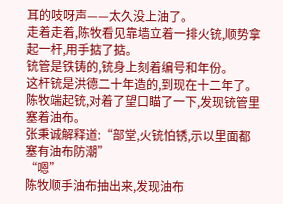耳的吱呀声——太久没上油了。
走着走着,陈牧看见靠墙立着一排火铳,顺势拿起一杆,用手掂了掂。
铳管是铁铸的,铳身上刻着编号和年份。
这杆铳是洪德二十年造的,到现在十二年了。
陈牧端起铳,对着了望口瞄了一下,发现铳管里塞着油布。
张秉诚解释道:“部堂,火铳怕锈,示以里面都塞有油布防潮”
“嗯”
陈牧顺手油布抽出来,发现油布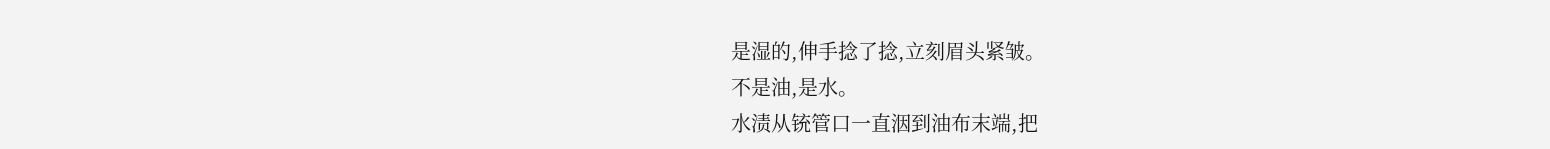是湿的,伸手捻了捻,立刻眉头紧皱。
不是油,是水。
水渍从铳管口一直洇到油布末端,把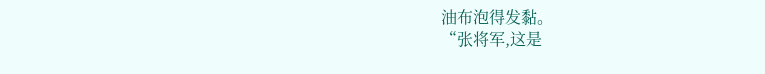油布泡得发黏。
“张将军,这是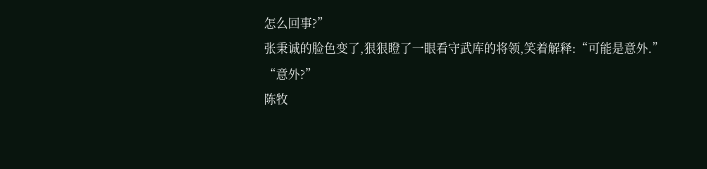怎么回事?”
张秉诚的脸色变了,狠狠瞪了一眼看守武库的将领,笑着解释:“可能是意外.”
“意外?”
陈牧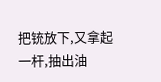把铳放下,又拿起一杆,抽出油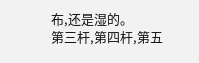布,还是湿的。
第三杆,第四杆,第五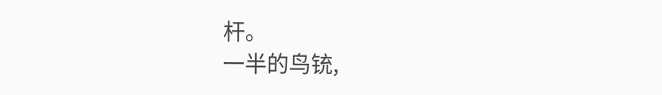杆。
一半的鸟铳,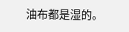油布都是湿的。